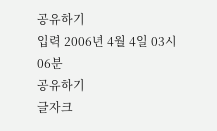공유하기
입력 2006년 4월 4일 03시 06분
공유하기
글자크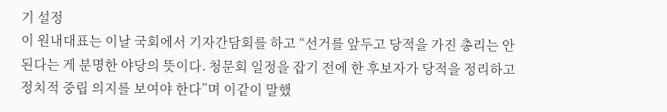기 설정
이 원내대표는 이날 국회에서 기자간담회를 하고 “선거를 앞두고 당적을 가진 총리는 안 된다는 게 분명한 야당의 뜻이다. 청문회 일정을 잡기 전에 한 후보자가 당적을 정리하고 정치적 중립 의지를 보여야 한다”며 이같이 말했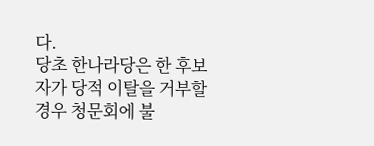다.
당초 한나라당은 한 후보자가 당적 이탈을 거부할 경우 청문회에 불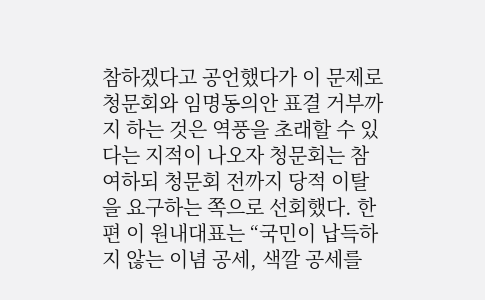참하겠다고 공언했다가 이 문제로 청문회와 임명동의안 표결 거부까지 하는 것은 역풍을 초래할 수 있다는 지적이 나오자 청문회는 참여하되 청문회 전까지 당적 이탈을 요구하는 쪽으로 선회했다. 한편 이 원내대표는 “국민이 납득하지 않는 이념 공세, 색깔 공세를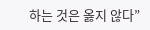하는 것은 옳지 않다”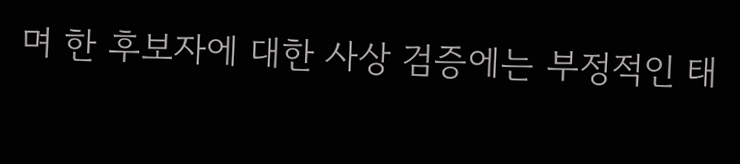며 한 후보자에 대한 사상 검증에는 부정적인 태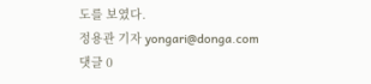도를 보였다.
정용관 기자 yongari@donga.com
댓글 0